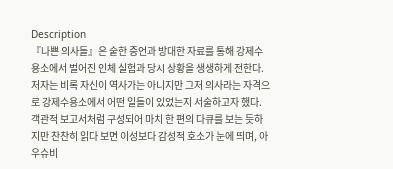Description
『나쁜 의사들』은 숱한 증언과 방대한 자료를 통해 강제수용소에서 벌어진 인체 실험과 당시 상황을 생생하게 전한다. 저자는 비록 자신이 역사가는 아니지만 그저 의사라는 자격으로 강제수용소에서 어떤 일들이 있었는지 서술하고자 했다. 객관적 보고서처럼 구성되어 마치 한 편의 다큐를 보는 듯하지만 찬찬히 읽다 보면 이성보다 감성적 호소가 눈에 띄며, 아우슈비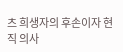츠 희생자의 후손이자 현직 의사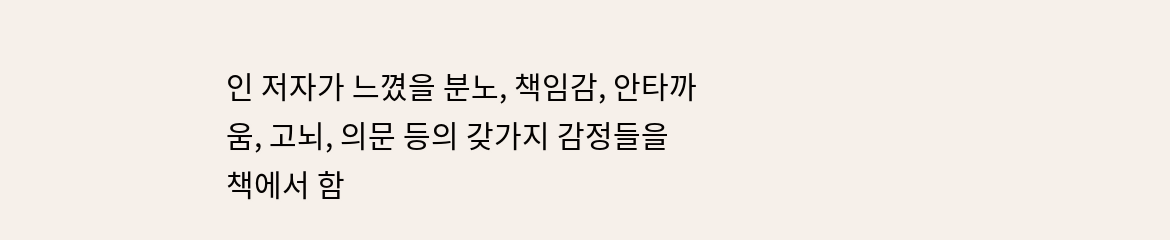인 저자가 느꼈을 분노, 책임감, 안타까움, 고뇌, 의문 등의 갖가지 감정들을 책에서 함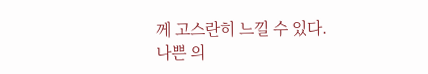께 고스란히 느낄 수 있다.
나쁜 의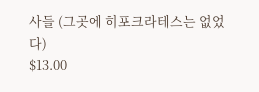사들 (그곳에 히포크라테스는 없었다)
$13.00